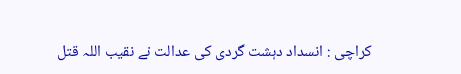کراچی : انسداد دہشت گردی کی عدالت نے نقیب اللہ قتل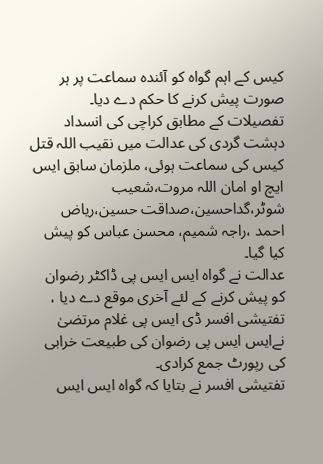کیس کے اہم گواہ کو آئندہ سماعت پر ہر صورت پیش کرنے کا حکم دے دیا۔
تفصیلات کے مطابق کراچی کی انسداد دہشت گردی کی عدالت میں نقیب اللہ قتل کیس کی سماعت ہوئی، ملزمان سابق ایس ایچ او امان اللہ مروت،شعیب شوٹر،گداحسین،صداقت حسین،ریاض احمد ،راجہ شمیم، محسن عباس کو پیش کیا گیا۔
عدالت نے گواہ ایس ایس پی ڈاکٹر رضوان کو پیش کرنے کے لئے آخری موقع دے دیا ، تفتیشی افسر ڈی ایس پی غلام مرتضیٰ نےایس ایس پی رضوان کی طبیعت خرابی کی رپورٹ جمع کرادی۔
تفتیشی افسر نے بتایا کہ گواہ ایس ایس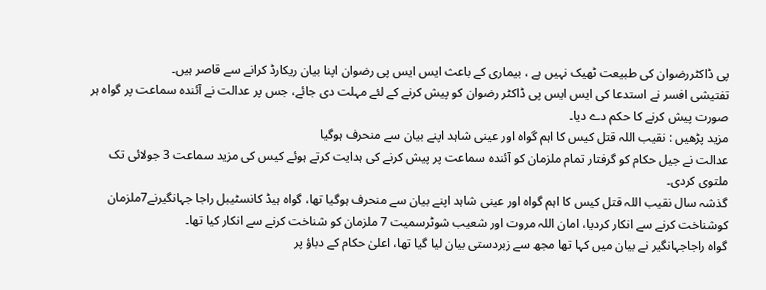پی ڈاکٹررضوان کی طبیعت ٹھیک نہیں ہے ، بیماری کے باعث ایس ایس پی رضوان اپنا بیان ریکارڈ کرانے سے قاصر ہیں۔
تفتیشی افسر نے استدعا کی ایس ایس پی ڈاکٹر رضوان کو پیش کرنے کے لئے مہلت دی جائے، جس پر عدالت نے آئندہ سماعت پر گواہ ہر صورت پیش کرنے کا حکم دے دیا۔
مزید پڑھیں : نقیب اللہ قتل کیس کا اہم گواہ اور عینی شاہد اپنے بیان سے منحرف ہوگیا
عدالت نے جیل حکام کو گرفتار تمام ملزمان کو آئندہ سماعت پر پیش کرنے کی ہدایت کرتے ہوئے کیس کی مزید سماعت 3 جولائی تک ملتوی کردی۔
گذشہ سال نقیب اللہ قتل کیس کا اہم گواہ اور عینی شاہد اپنے بیان سے منحرف ہوگیا تھا، گواہ ہیڈ کانسٹیبل راجا جہانگیرنے7ملزمان کوشناخت کرنے سے انکار کردیا، امان اللہ مروت اور شعیب شوٹرسمیت 7 ملزمان کو شناخت کرنے سے انکار کیا تھا۔
گواہ راجاجہانگیر نے بیان میں کہا تھا مجھ سے زبردستی بیان لیا گیا تھا، اعلیٰ حکام کے دباؤ پر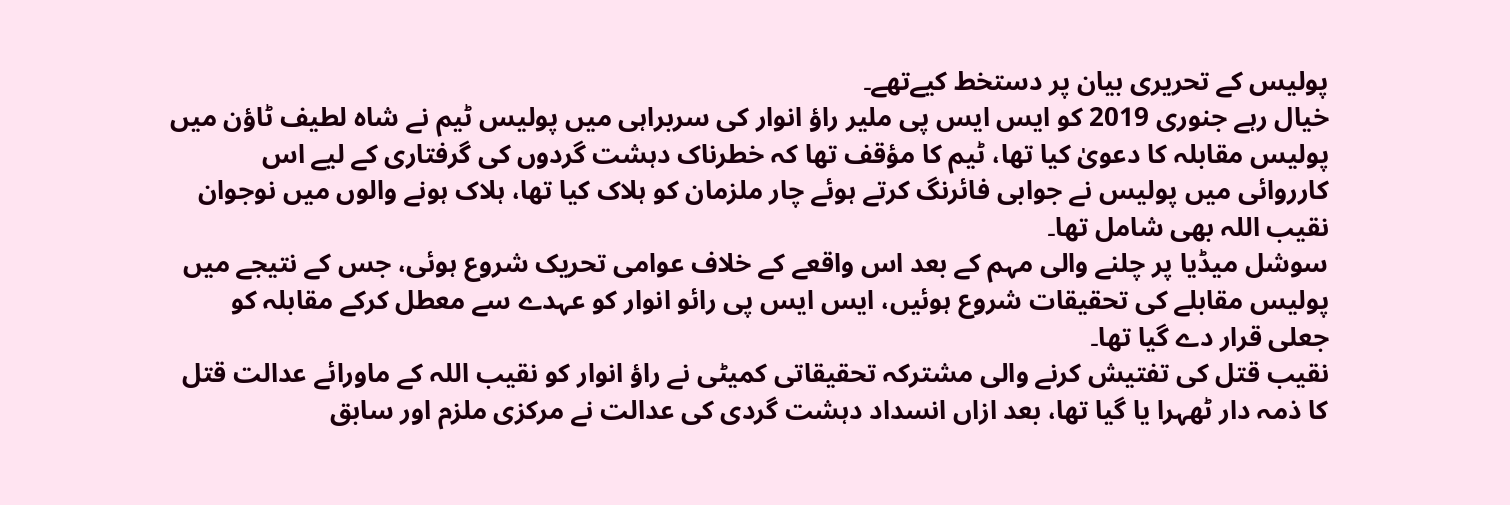پولیس کے تحریری بیان پر دستخط کیےتھے۔
خیال رہے جنوری 2019 کو ایس ایس پی ملیر راؤ انوار کی سربراہی میں پولیس ٹیم نے شاہ لطیف ٹاؤن میں پولیس مقابلہ کا دعویٰ کیا تھا، ٹیم کا مؤقف تھا کہ خطرناک دہشت گردوں کی گرفتاری کے لیے اس کارروائی میں پولیس نے جوابی فائرنگ کرتے ہوئے چار ملزمان کو ہلاک کیا تھا، ہلاک ہونے والوں میں نوجوان نقیب اللہ بھی شامل تھا۔
سوشل میڈیا پر چلنے والی مہم کے بعد اس واقعے کے خلاف عوامی تحریک شروع ہوئی، جس کے نتیجے میں پولیس مقابلے کی تحقیقات شروع ہوئیں، ایس ایس پی رائو انوار کو عہدے سے معطل کرکے مقابلہ کو جعلی قرار دے گیا تھا۔
نقیب قتل کی تفتیش کرنے والی مشترکہ تحقیقاتی کمیٹی نے راؤ انوار کو نقیب اللہ کے ماورائے عدالت قتل کا ذمہ دار ٹھہرا یا گیا تھا، بعد ازاں انسداد دہشت گردی کی عدالت نے مرکزی ملزم اور سابق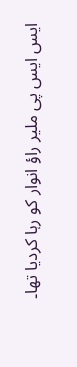ایس ایس پی ملیر راؤ انوار کو رہا کردیا تھا۔